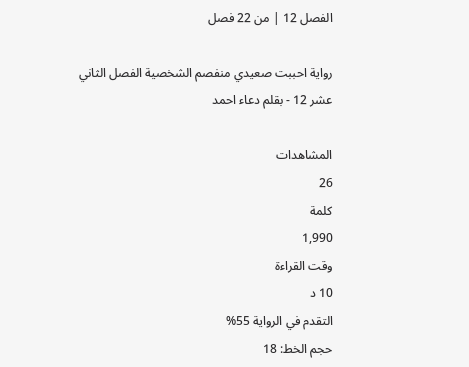الفصل 12 | من 22 فصل

رواية احببت صعيدي منفصم الشخصية الفصل الثاني عشر 12 - بقلم دعاء احمد

المشاهدات
26
كلمة
1,990
وقت القراءة
10 د
التقدم في الرواية 55%
حجم الخط: 18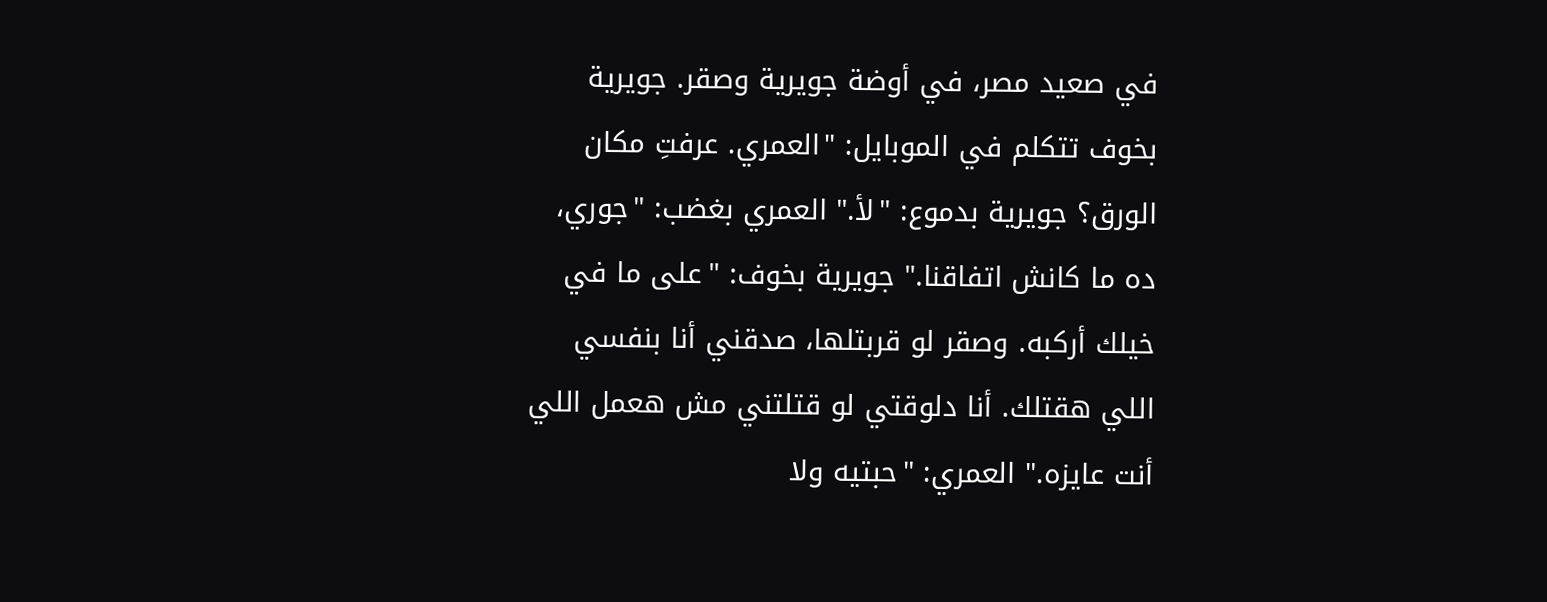في صعيد مصر، في أوضة جويرية وصقر. جويرية بخوف تتكلم في الموبايل: "العمري. عرفتِ مكان الورق؟ جويرية بدموع: "لأ." العمري بغضب: "جوري، ده ما كانش اتفاقنا." جويرية بخوف: "على ما في خيلك أركبه. وصقر لو قربتلها، صدقني أنا بنفسي اللي هقتلك. أنا دلوقتي لو قتلتني مش هعمل اللي أنت عايزه." العمري: "حبتيه ولا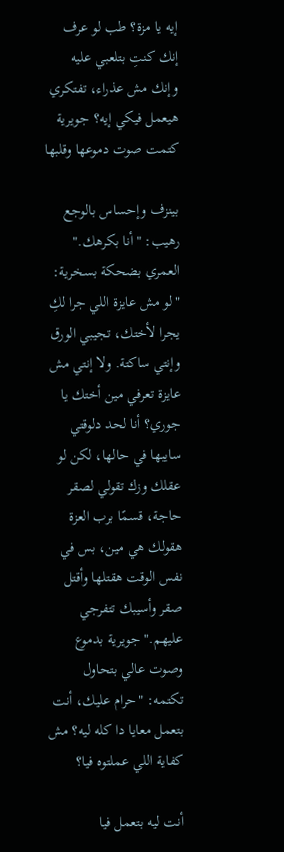إيه يا مزة؟ طب لو عرف إنك كنتِ بتلعبي عليه وإنك مش عذراء، تفتكري هيعمل فيكي إيه؟ جويرية كتمت صوت دموعها وقلبها

بينزف وإحساس بالوجع رهيب: "أنا بكرهك." العمري بضحكة بسخرية: "لو مش عايزة اللي جرا لكِ يجرا لأختك، تجيبي الورق وإنتي ساكتة. ولا إنتي مش عايزة تعرفي مين أختك يا جوري؟ أنا لحد دلوقتي سايبها في حالها، لكن لو عقلك وزك تقولي لصقر حاجة، قسمًا برب العزة هقولك هي مين، بس في نفس الوقت هقتلها وأقتل صقر وأسيبك تتفرجي عليهم." جويرية بدموع وصوت عالي بتحاول تكتمه: "حرام عليك، أنت بتعمل معايا دا كله ليه؟ مش كفاية اللي عملتوه فيا؟

أنت ليه بتعمل فيا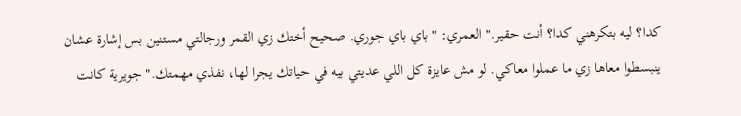كدا؟ ليه بتكرهني كدا؟ أنت حقير." العمري: "باي باي جوري. صحيح أختك زي القمر ورجالتي مستنين بس إشارة عشان ينبسطوا معاها زي ما عملوا معاكي. لو مش عايزة كل اللي عديتي بيه في حياتك يجرا لها، نفذي مهمتك." جويرية كانت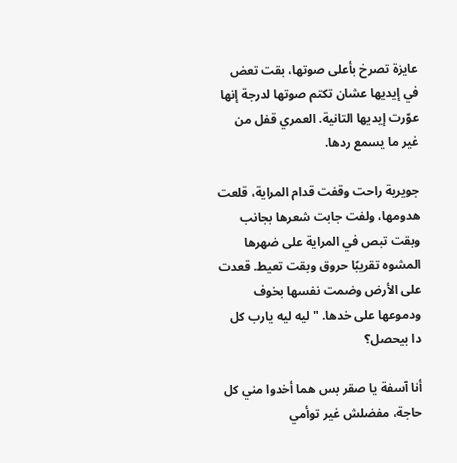عايزة تصرخ بأعلى صوتها، بقت تعض في إيديها عشان تكتم صوتها لدرجة إنها عوّرت إيديها التانية. العمري قفل من غير ما يسمع ردها.

جويرية راحت وقفت قدام المراية، قلعت هدومها، ولفت جابت شعرها بجانب وبقت تبص في المراية على ضهرها المشوه تقريبًا حروق وبقت تعيط. قعدت على الأرض وضمت نفسها بخوف ودموعها على خدها. "ليه ليه يارب كل دا بيحصل؟

أنا آسفة يا صقر بس هما أخدوا مني كل حاجة، مفضلش غير توأمي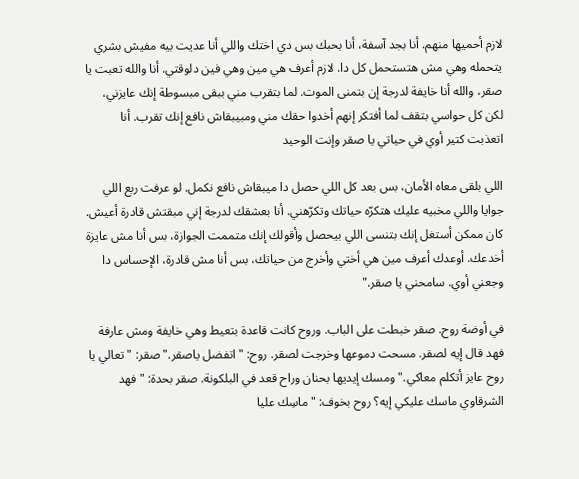لازم أحميها منهم. أنا بجد آسفة، أنا بحبك بس دي اختك واللي أنا عديت بيه مفيش بشري يتحمله وهي مش هتستحمل كل دا. لازم أعرف هي مين وهي فين دلوقتي. أنا والله تعبت يا صقر، والله أنا خايفة لدرجة إن بتمنى الموت. لما بتقرب مني ببقى مبسوطة إنك عايزني، لكن كل حواسي بتقف لما أفتكر إنهم أخدوا حقك مني ومبيبقاش نافع إنك تقرب. أنا اتعذبت كتير أوي في حياتي يا صقر وإنت الوحيد

اللي بلقى معاه الأمان، بس بعد كل اللي حصل دا ميبقاش نافع نكمل. لو عرفت ربع اللي جوايا واللي مخبيه عليك هتكرّه حياتك وتكرّهني. أنا بعشقك لدرجة إني مبقتش قادرة أعيش. كان ممكن أستغل إنك بتنسى اللي بيحصل وأقولك إنك متممت الجوازة، بس أنا مش عايزة أخدعك. أوعدك أعرف مين هي أختي وأخرج من حياتك، بس أنا مش قادرة، الإحساس دا وجعني أوي. سامحني يا صقر."

في أوضة روح. صقر خبطت على الباب. وروح كانت قاعدة بتعيط وهي خايفة ومش عارفة فهد قال إيه لصقر. مسحت دموعها وخرجت لصقر. روح: "اتفضل ياصقر." صقر: "تعالي يا روح عايز أتكلم معاكي." ومسك إيديها بحنان وراح قعد في البلكونة. صقر بحدة: "فهد الشرقاوي ماسك عليكي إيه؟ روح بخوف: "ماسِك عليا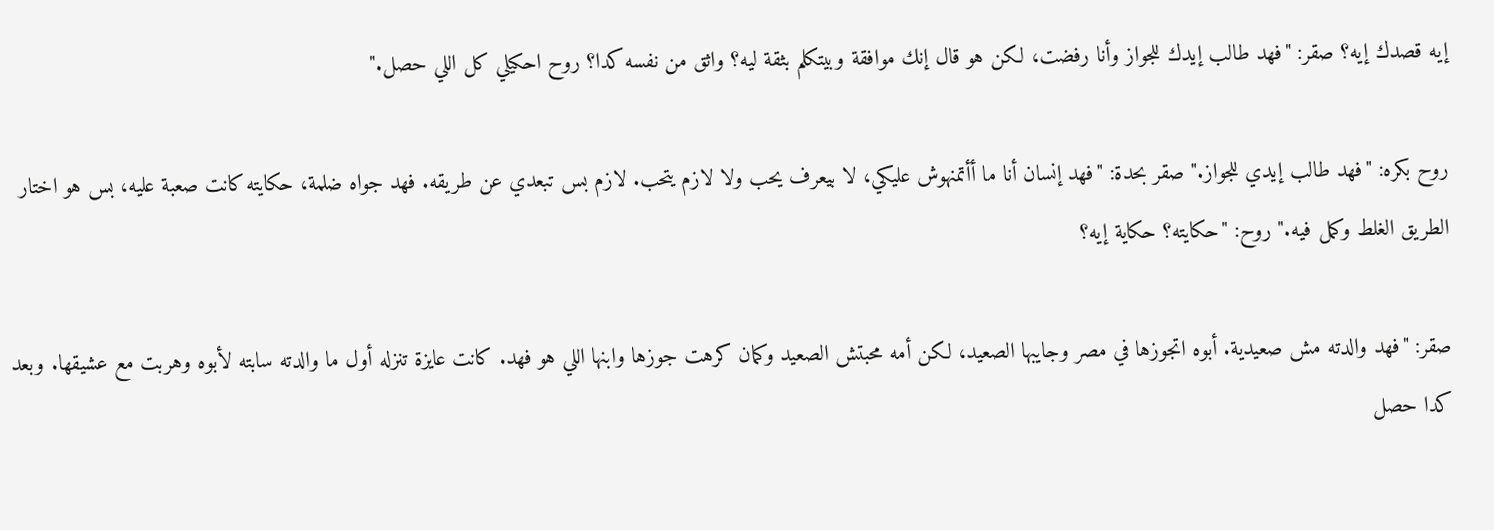إيه قصدك إيه؟ صقر: "فهد طالب إيدك للجواز وأنا رفضت، لكن هو قال إنك موافقة وبيتكلم بثقة ليه؟ واثق من نفسه كدا؟ روح احكيلي كل اللي حصل."

روح بكره: "فهد طالب إيدي للجواز." صقر بحدة: "فهد إنسان أنا ما أأتمنهوش عليكي، لا بيعرف يحب ولا لازم يتحب. لازم بس تبعدي عن طريقه. فهد جواه ضلمة، حكايته كانت صعبة عليه، بس هو اختار الطريق الغلط وكمل فيه." روح: "حكايته؟ حكاية إيه؟

صقر: "فهد والدته مش صعيدية. أبوه اتجوزها في مصر وجايبها الصعيد، لكن أمه محبتش الصعيد وكمان كرهت جوزها وابنها اللي هو فهد. كانت عايزة تنزله أول ما والدته سابته لأبوه وهربت مع عشيقها. وبعد كدا حصل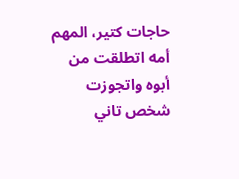حاجات كتير، المهم أمه اتطلقت من أبوه واتجوزت شخص تاني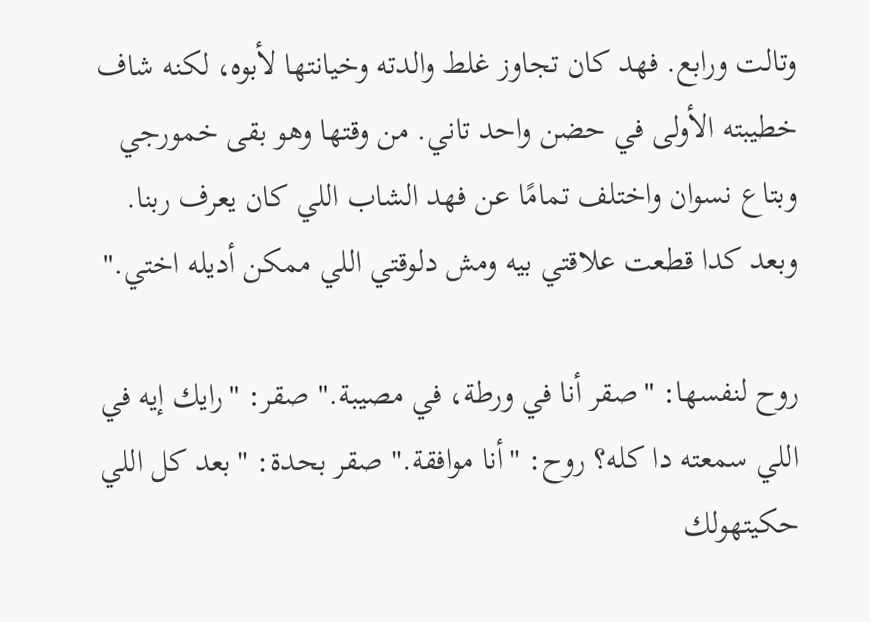وتالت ورابع. فهد كان تجاوز غلط والدته وخيانتها لأبوه، لكنه شاف خطيبته الأولى في حضن واحد تاني. من وقتها وهو بقى خمورجي وبتاع نسوان واختلف تمامًا عن فهد الشاب اللي كان يعرف ربنا. وبعد كدا قطعت علاقتي بيه ومش دلوقتي اللي ممكن أديله اختي."

روح لنفسها: "صقر أنا في ورطة، في مصيبة." صقر: "رايك إيه في اللي سمعته دا كله؟ روح: "أنا موافقة." صقر بحدة: "بعد كل اللي حكيتهولك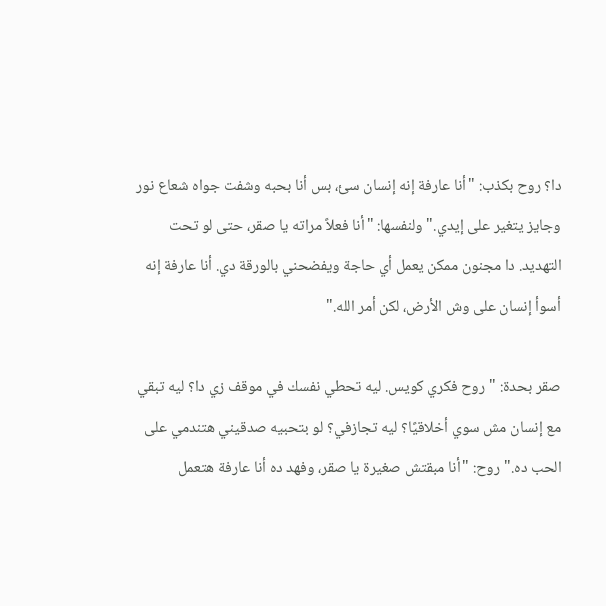دا؟ روح بكذب: "أنا عارفة إنه إنسان سئ، بس أنا بحبه وشفت جواه شعاع نور وجايز يتغير على إيدي." ولنفسها: "أنا فعلاً مراته يا صقر، حتى لو تحت التهديد. دا مجنون ممكن يعمل أي حاجة ويفضحني بالورقة دي. أنا عارفة إنه أسوأ إنسان على وش الأرض، لكن أمر الله."

صقر بحدة: "روح فكري كويس. ليه تحطي نفسك في موقف زي دا؟ ليه تبقي مع إنسان مش سوي أخلاقيًا؟ ليه تجازفي؟ لو بتحبيه صدقيني هتندمي على الحب ده." روح: "أنا مبقتش صغيرة يا صقر، وفهد ده أنا عارفة هتعمل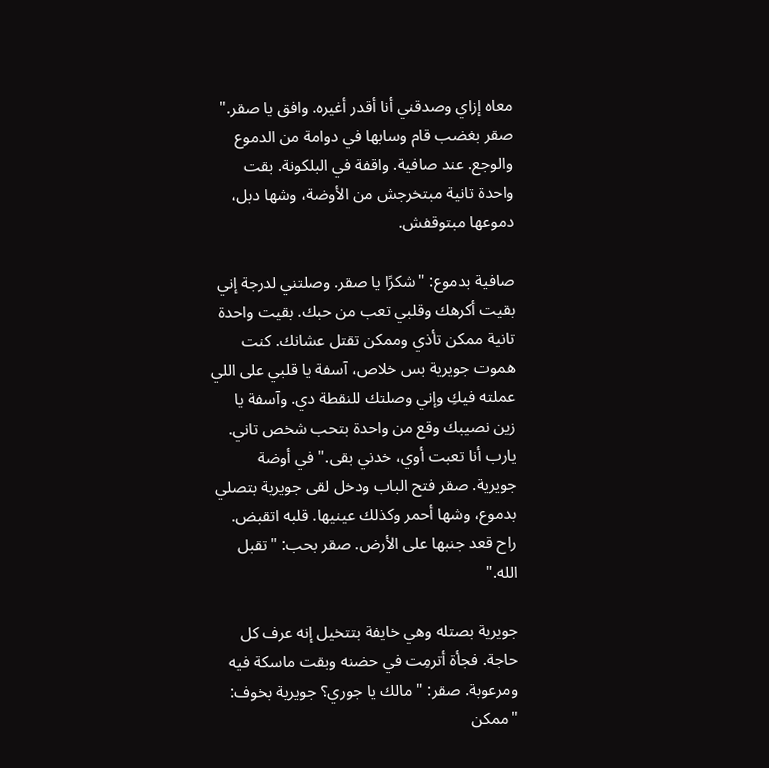معاه إزاي وصدقني أنا أقدر أغيره. وافق يا صقر." صقر بغضب قام وسابها في دوامة من الدموع والوجع. عند صافية. واقفة في البلكونة. بقت واحدة تانية مبتخرجش من الأوضة، وشها دبل، دموعها مبتوقفش.

صافية بدموع: "شكرًا يا صقر. وصلتني لدرجة إني بقيت أكرهك وقلبي تعب من حبك. بقيت واحدة تانية ممكن تأذي وممكن تقتل عشانك. كنت هموت جويرية بس خلاص، آسفة يا قلبي على اللي عملته فيكِ وإني وصلتك للنقطة دي. وآسفة يا زين نصيبك وقع من واحدة بتحب شخص تاني. يارب أنا تعبت أوي، خدني بقى." في أوضة جويرية. صقر فتح الباب ودخل لقى جويرية بتصلي بدموع، وشها أحمر وكذلك عينيها. قلبه اتقبض. راح قعد جنبها على الأرض. صقر بحب: "تقبل الله."

جويرية بصتله وهي خايفة بتتخيل إنه عرف كل حاجة. فجأة أترمِت في حضنه وبقت ماسكة فيه ومرعوبة. صقر: "مالك يا جوري؟ جويرية بخوف: "ممكن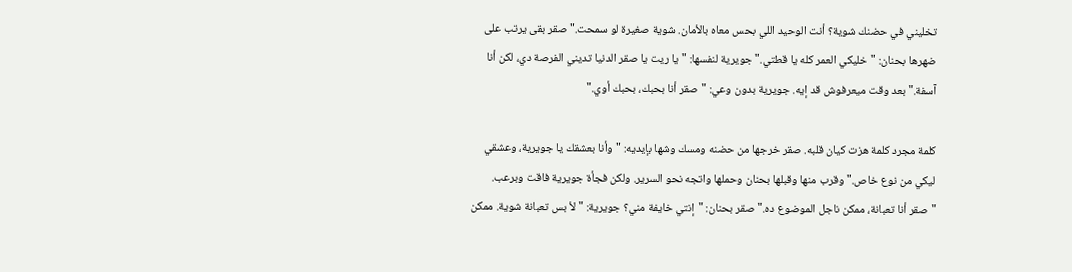تخليني في حضنك شوية؟ أنت الوحيد اللي بحس معاه بالأمان. شوية صغيرة لو سمحت." صقر بقى يرتب على ضهرها بحنان: "خليكي العمر كله يا قطتي." جويرية لنفسها: "يا ريت يا صقر الدنيا تديني الفرصة دي، لكن أنا آسفة." بعد وقت ميعرفوش قد إيه. جويرية بدون وعي: "صقر أنا بحبك، بحبك أوي."

كلمة مجرد كلمة هزت كيان قلبه. صقر خرجها من حضنه ومسك وشها بإيديه: "وأنا بعشقك يا جويرية، وعشقي ليكي من نوع خاص." وقرب منها وقبلها بحنان وحملها واتجه نحو السرير. ولكن فجأة جويرية فاقت وبرعب. "صقر أنا تعبانة، ممكن ناجل الموضوع ده." صقر بحنان: "إنتي خايفة مني؟ جويرية: "لأ بس تعبانة شوية. ممكن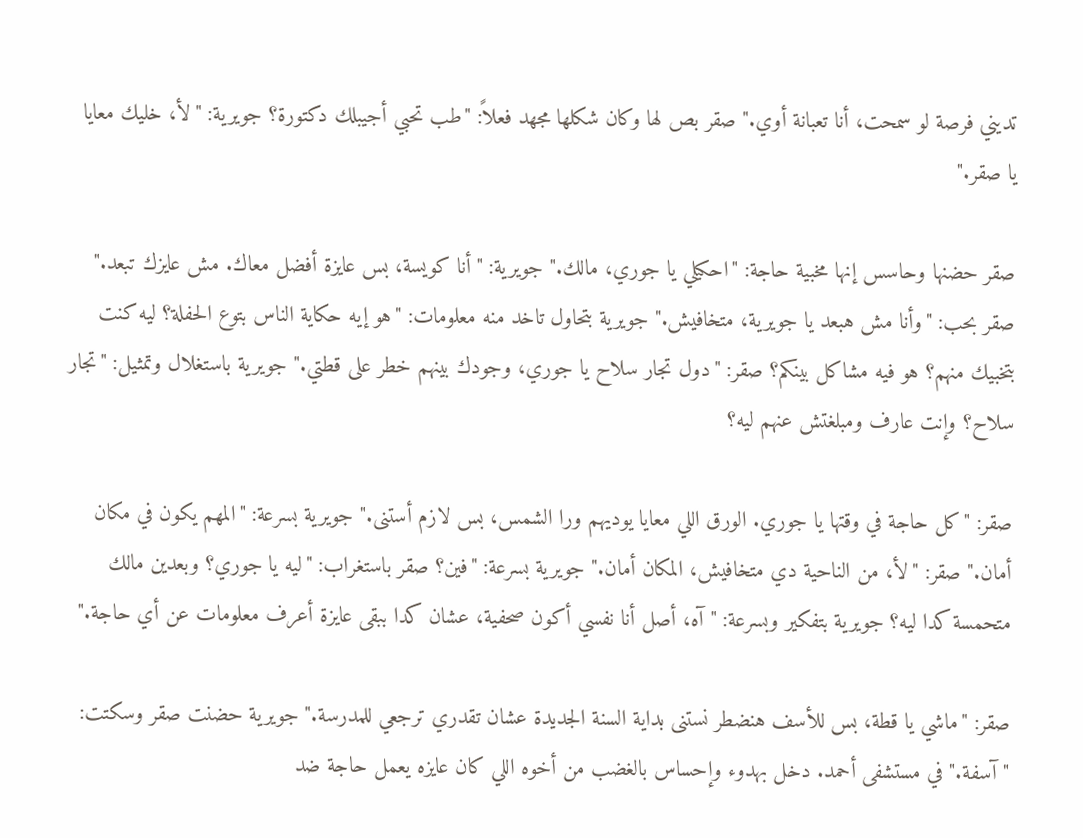تديني فرصة لو سمحت، أنا تعبانة أوي." صقر بص لها وكان شكلها مجهد فعلاً: "طب تحبي أجيبلك دكتورة؟ جويرية: "لأ، خليك معايا يا صقر."

صقر حضنها وحاسس إنها مخبية حاجة: "احكيلي يا جوري، مالك." جويرية: "أنا كويسة، بس عايزة أفضل معاك. مش عايزك تبعد." صقر بحب: "وأنا مش هبعد يا جويرية، متخافيش." جويرية بتحاول تاخد منه معلومات: "هو إيه حكاية الناس بتوع الحفلة؟ ليه كنت بتخبيك منهم؟ هو فيه مشاكل بينكم؟ صقر: "دول تجار سلاح يا جوري، وجودك بينهم خطر على قطتي." جويرية باستغلال وتمثيل: "تجار سلاح؟ وإنت عارف ومبلغتش عنهم ليه؟

صقر: "كل حاجة في وقتها يا جوري. الورق اللي معايا يوديهم ورا الشمس، بس لازم أستنى." جويرية بسرعة: "المهم يكون في مكان أمان." صقر: "لأ، من الناحية دي متخافيش، المكان أمان." جويرية بسرعة: "فين؟ صقر باستغراب: "ليه يا جوري؟ وبعدين مالك متحمسة كدا ليه؟ جويرية بتفكير وبسرعة: "آه، أصل أنا نفسي أكون صحفية، عشان كدا ببقى عايزة أعرف معلومات عن أي حاجة."

صقر: "ماشي يا قطة، بس للأسف هنضطر نستنى بداية السنة الجديدة عشان تقدري ترجعي للمدرسة." جويرية حضنت صقر وسكتت: "آسفة." في مستشفى أحمد. دخل بهدوء وإحساس بالغضب من أخوه اللي كان عايزه يعمل حاجة ضد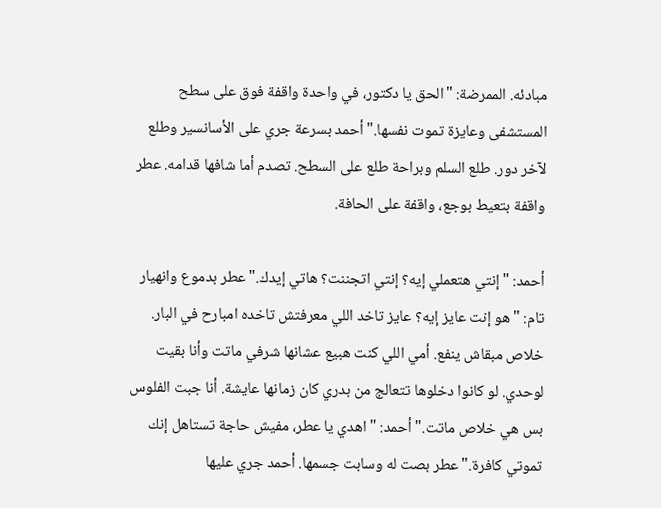مبادئه. الممرضة: "الحق يا دكتور، في واحدة واقفة فوق على سطح المستشفى وعايزة تموت نفسها." أحمد بسرعة جري على الأسانسير وطلع لآخر دور. طلع السلم وبراحة طلع على السطح. تصدم أما شافها قدامه. عطر واقفة بتعيط بوجع، واقفة على الحافة.

أحمد: "إنتي هتعملي إيه؟ إنتي اتجننت؟ هاتي إيدك." عطر بدموع وانهيار تام: "هو إنت عايز إيه؟ عايز تاخد اللي معرفتش تاخده امبارح في البار. خلاص مبقاش ينفع. أمي اللي كنت هبيع عشانها شرفي ماتت وأنا بقيت لوحدي. لو كانوا دخلوها تتعالج من بدري كان زمانها عايشة. أنا جبت الفلوس بس هي خلاص ماتت." أحمد: "اهدي يا عطر، مفيش حاجة تستاهل إنك تموتي كافرة." عطر بصت له وسابت جسمها. أحمد جري عليها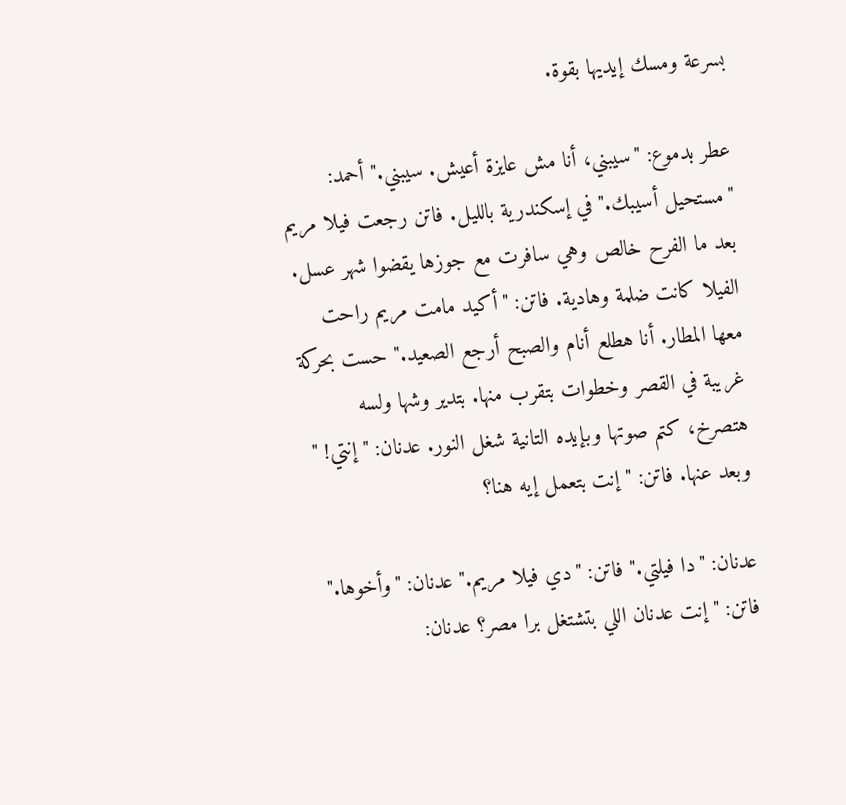بسرعة ومسك إيديها بقوة.

عطر بدموع: "سيبني، أنا مش عايزة أعيش. سيبني." أحمد: "مستحيل أسيبك." في إسكندرية بالليل. فاتن رجعت فيلا مريم بعد ما الفرح خالص وهي سافرت مع جوزها يقضوا شهر عسل. الفيلا كانت ضلمة وهادية. فاتن: "أكيد مامت مريم راحت معها المطار. أنا هطلع أنام والصبح أرجع الصعيد." حست بحركة غريبة في القصر وخطوات بتقرب منها. بتدير وشها ولسه هتصرخ، كتم صوتها وبإيده التانية شغل النور. عدنان: "إنتي! " وبعد عنها. فاتن: "إنت بتعمل إيه هنا؟

عدنان: "دا فيلتي." فاتن: "دي فيلا مريم." عدنان: "وأخوها." فاتن: "إنت عدنان اللي بتشتغل برا مصر؟ عدنان: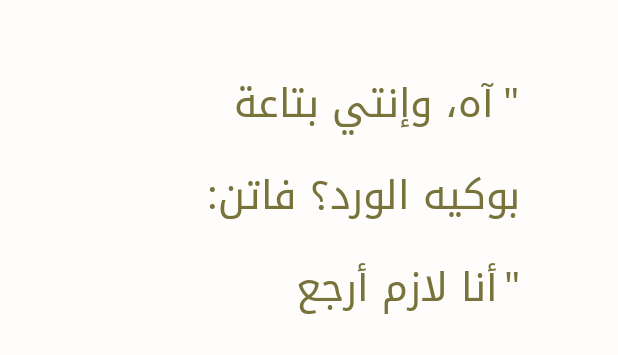"آه، وإنتي بتاعة بوكيه الورد؟ فاتن: "أنا لازم أرجع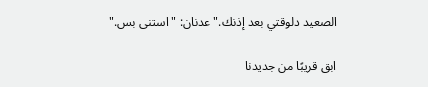الصعيد دلوقتي بعد إذنك." عدنان: "استنى بس."

ابق قريبًا من جديدنا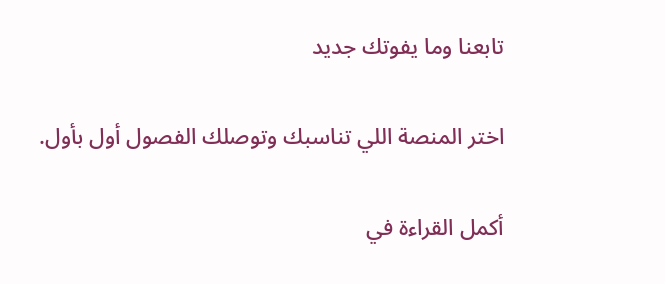تابعنا وما يفوتك جديد

اختر المنصة اللي تناسبك وتوصلك الفصول أول بأول.

أكمل القراءة في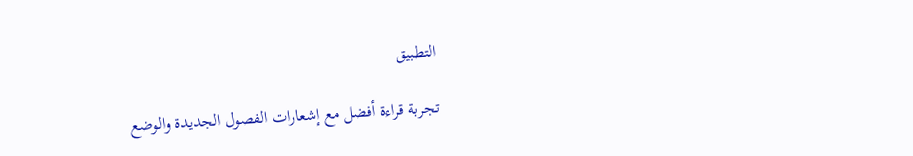التطبيق

تجربة قراءة أفضل مع إشعارات الفصول الجديدة والوضع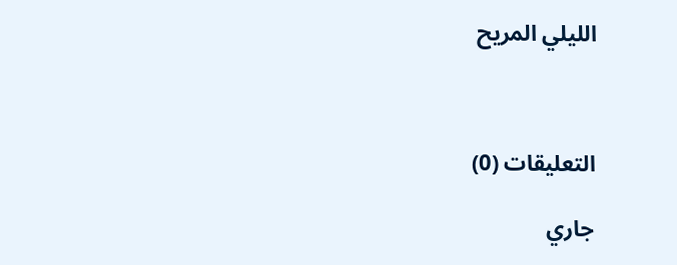الليلي المريح



التعليقات (0)

جاري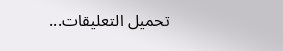تحميل التعليقات...